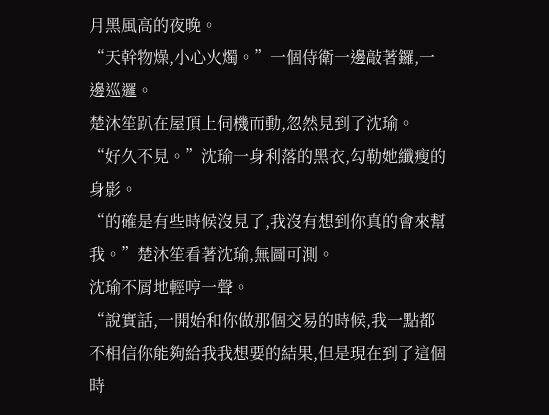月黑風高的夜晚。
“天幹物燥,小心火燭。”一個侍衛一邊敲著鑼,一邊巡邏。
楚沐笙趴在屋頂上伺機而動,忽然見到了沈瑜。
“好久不見。”沈瑜一身利落的黑衣,勾勒她纖瘦的身影。
“的確是有些時候沒見了,我沒有想到你真的會來幫我。”楚沐笙看著沈瑜,無圖可測。
沈瑜不屑地輕哼一聲。
“說實話,一開始和你做那個交易的時候,我一點都不相信你能夠給我我想要的結果,但是現在到了這個時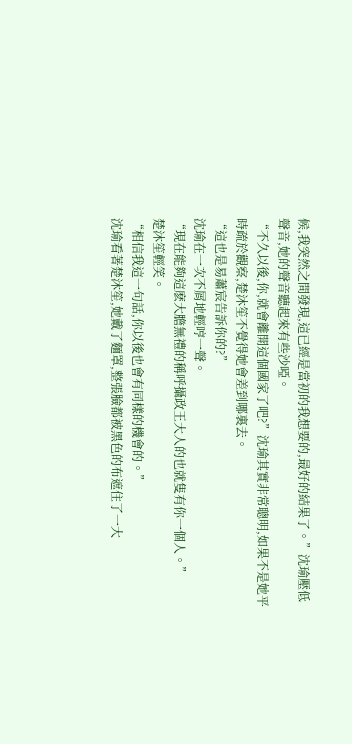候,我突然之間發現,這已經是當初的我想要的,最好的結果了。”沈瑜壓低聲音,她的聲音聽起來有些沙啞。
“不久以後,你,就會離開這個國家了吧?”沈瑜其實非常聰明,如果不是她平時疏於觀察,楚沐笙不覺得她會差到哪裏去。
“這也是易蕭宸告訴你的?”
沈瑜在一次不屑地輕哼一聲。
“現在能夠這麽大膽無禮的稱呼攝政王大人的也就隻有你一個人。”
楚沐笙輕笑。
“相信我這一句話,你以後也會有同樣的機會的。”
沈瑜看著楚沐笙,她戴了麵罩,整張臉都被黑色的布遮住了一大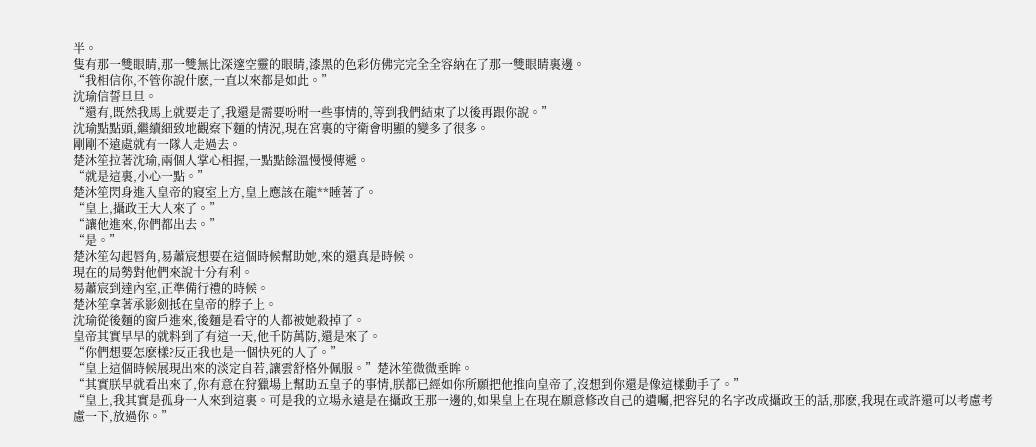半。
隻有那一雙眼睛,那一雙無比深邃空靈的眼睛,漆黑的色彩仿佛完完全全容納在了那一雙眼睛裏邊。
“我相信你,不管你說什麽,一直以來都是如此。”
沈瑜信誓旦旦。
“還有,既然我馬上就要走了,我還是需要吩咐一些事情的,等到我們結束了以後再跟你說。”
沈瑜點點頭,繼續細致地觀察下麵的情況,現在宮裏的守衛會明顯的變多了很多。
剛剛不遠處就有一隊人走過去。
楚沐笙拉著沈瑜,兩個人掌心相握,一點點餘溫慢慢傳遞。
“就是這裏,小心一點。”
楚沐笙閃身進入皇帝的寢室上方,皇上應該在龍**睡著了。
“皇上,攝政王大人來了。”
“讓他進來,你們都出去。”
“是。”
楚沐笙勾起唇角,易蕭宸想要在這個時候幫助她,來的還真是時候。
現在的局勢對他們來說十分有利。
易蕭宸到達內室,正準備行禮的時候。
楚沐笙拿著承影劍抵在皇帝的脖子上。
沈瑜從後麵的窗戶進來,後麵是看守的人都被她殺掉了。
皇帝其實早早的就料到了有這一天,他千防萬防,還是來了。
“你們想要怎麽樣?反正我也是一個快死的人了。”
“皇上這個時候展現出來的淡定自若,讓雲舒格外佩服。”楚沐笙微微垂眸。
“其實朕早就看出來了,你有意在狩獵場上幫助五皇子的事情,朕都已經如你所願把他推向皇帝了,沒想到你還是像這樣動手了。”
“皇上,我其實是孤身一人來到這裏。可是我的立場永遠是在攝政王那一邊的,如果皇上在現在願意修改自己的遺囑,把容兒的名字改成攝政王的話,那麽,我現在或許還可以考慮考慮一下,放過你。”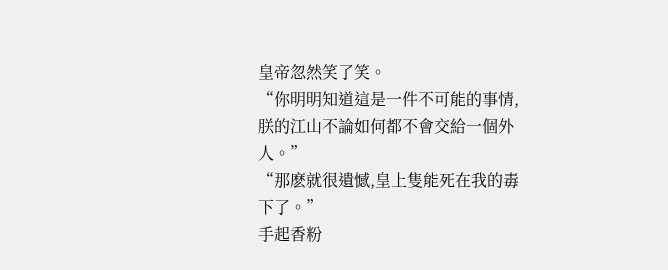皇帝忽然笑了笑。
“你明明知道這是一件不可能的事情,朕的江山不論如何都不會交給一個外人。”
“那麽就很遺憾,皇上隻能死在我的毒下了。”
手起香粉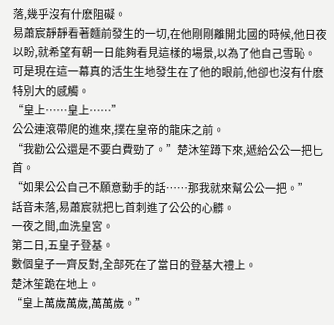落,幾乎沒有什麽阻礙。
易蕭宸靜靜看著麵前發生的一切,在他剛剛離開北國的時候,他日夜以盼,就希望有朝一日能夠看見這樣的場景,以為了他自己雪恥。
可是現在這一幕真的活生生地發生在了他的眼前,他卻也沒有什麽特別大的感觸。
“皇上……皇上……”
公公連滾帶爬的進來,撲在皇帝的龍床之前。
“我勸公公還是不要白費勁了。”楚沐笙蹲下來,遞給公公一把匕首。
“如果公公自己不願意動手的話……那我就來幫公公一把。”
話音未落,易蕭宸就把匕首刺進了公公的心髒。
一夜之間,血洗皇宮。
第二日,五皇子登基。
數個皇子一齊反對,全部死在了當日的登基大禮上。
楚沐笙跪在地上。
“皇上萬歲萬歲,萬萬歲。”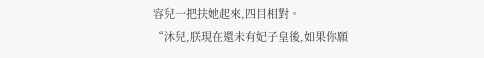容兒一把扶她起來,四目相對。
“沐兒,朕現在還未有妃子皇後,如果你願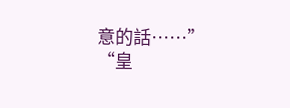意的話……”
“皇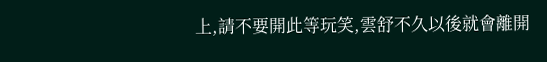上,請不要開此等玩笑,雲舒不久以後就會離開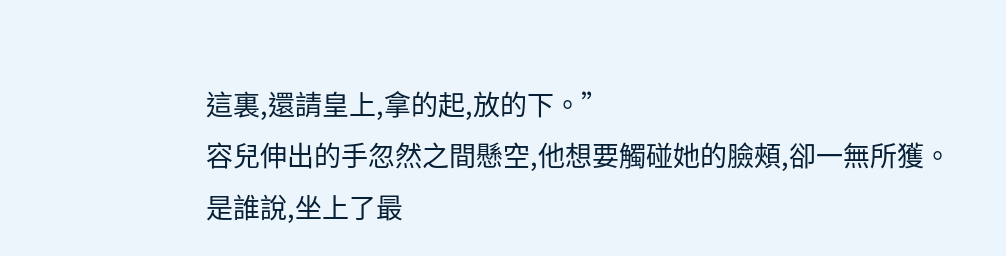這裏,還請皇上,拿的起,放的下。”
容兒伸出的手忽然之間懸空,他想要觸碰她的臉頰,卻一無所獲。
是誰說,坐上了最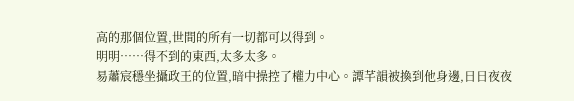高的那個位置,世間的所有一切都可以得到。
明明……得不到的東西,太多太多。
易蕭宸穩坐攝政王的位置,暗中操控了權力中心。譚芊韻被換到他身邊,日日夜夜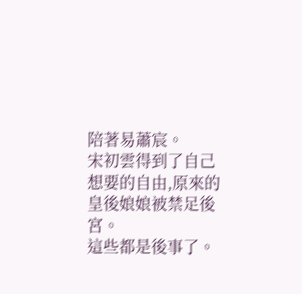陪著易蕭宸。
宋初雲得到了自己想要的自由,原來的皇後娘娘被禁足後宮。
這些都是後事了。